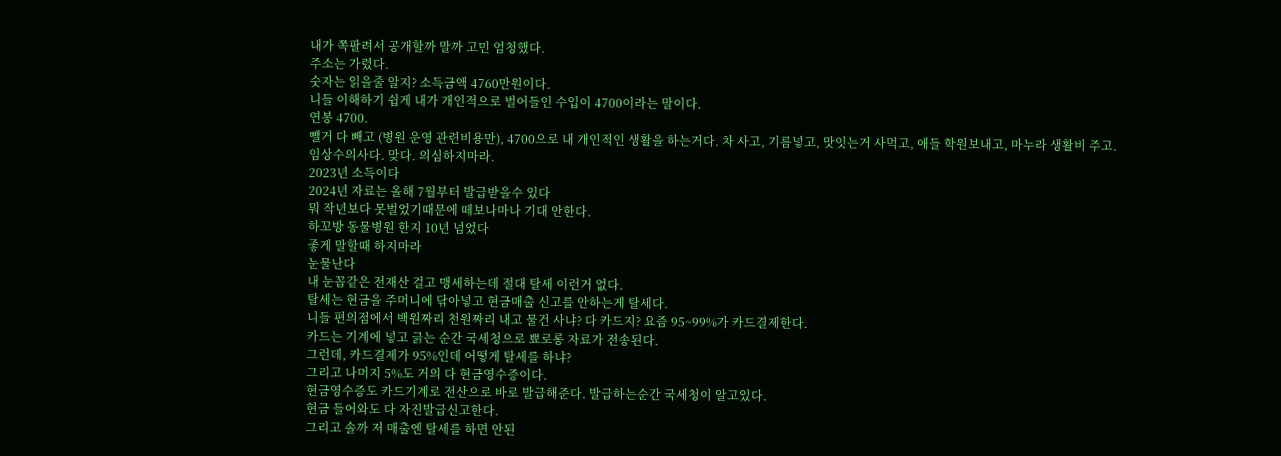내가 쪽팔려서 공개할까 말까 고민 엄청했다.
주소는 가렸다.
숫자는 읽을줄 알지? 소득금액 4760만원이다.
니들 이해하기 쉽게 내가 개인적으로 벌어들인 수입이 4700이라는 말이다.
연봉 4700.
뺄거 다 빼고 (병원 운영 관련비용만), 4700으로 내 개인적인 생활을 하는거다. 차 사고, 기름넣고, 맛잇는거 사먹고, 애들 학원보내고, 마누라 생활비 주고.
임상수의사다. 맞다. 의심하지마라.
2023년 소득이다
2024년 자료는 올해 7월부터 발급받을수 있다
뭐 작년보다 못벌었기때문에 떼보나마나 기대 안한다.
하꼬방 동물병원 한지 10년 넘었다
좋게 말할때 하지마라
눈물난다
내 눈꼽같은 전재산 걸고 맹세하는데 절대 탈세 이런거 없다.
탈세는 현금을 주머니에 닦아넣고 현금매출 신고를 안하는게 탈세다.
니들 편의점에서 백원짜리 천원짜리 내고 물건 사냐? 다 카드지? 요즘 95~99%가 카드결제한다.
카드는 기계에 넣고 긁는 순간 국세청으로 뾰로롱 자료가 전송된다.
그런데, 카드결제가 95%인데 어떻게 탈세를 하냐?
그리고 나머지 5%도 거의 다 현금영수증이다.
현금영수증도 카드기계로 전산으로 바로 발급해준다. 발급하는순간 국세청이 알고있다.
현금 들어와도 다 자진발급신고한다.
그리고 솔까 저 매출엔 탈세를 하면 안된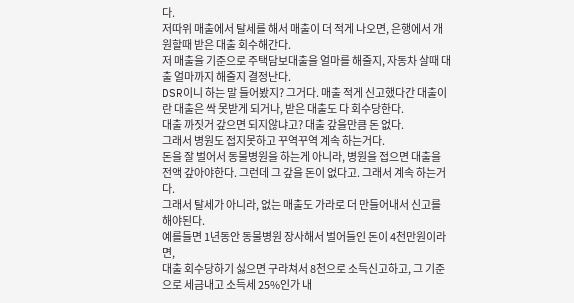다.
저따위 매출에서 탈세를 해서 매출이 더 적게 나오면, 은행에서 개원할때 받은 대출 회수해간다.
저 매출을 기준으로 주택담보대출을 얼마를 해줄지, 자동차 살때 대출 얼마까지 해줄지 결정난다.
DSR이니 하는 말 들어봤지? 그거다. 매출 적게 신고했다간 대출이란 대출은 싹 못받게 되거나, 받은 대출도 다 회수당한다.
대출 까짓거 갚으면 되지않냐고? 대출 갚을만큼 돈 없다.
그래서 병원도 접지못하고 꾸역꾸역 계속 하는거다.
돈을 잘 벌어서 동물병원을 하는게 아니라, 병원을 접으면 대출을 전액 갚아야한다. 그런데 그 갚을 돈이 없다고. 그래서 계속 하는거다.
그래서 탈세가 아니라, 없는 매출도 가라로 더 만들어내서 신고를 해야된다.
예를들면 1년동안 동물병원 장사해서 벌어들인 돈이 4천만원이라면,
대출 회수당하기 싫으면 구라쳐서 8천으로 소득신고하고, 그 기준으로 세금내고 소득세 25%인가 내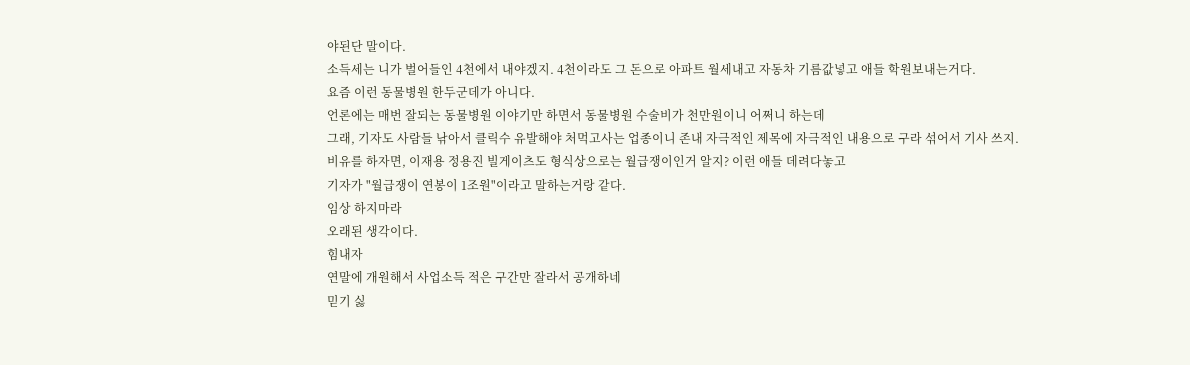야된단 말이다.
소득세는 니가 벌어들인 4천에서 내야겠지. 4천이라도 그 돈으로 아파트 월세내고 자동차 기름값넣고 애들 학원보내는거다.
요즘 이런 동물병원 한두군데가 아니다.
언론에는 매번 잘되는 동물병원 이야기만 하면서 동물병원 수술비가 천만원이니 어쩌니 하는데
그래, 기자도 사람들 낚아서 클릭수 유발해야 처먹고사는 업종이니 존내 자극적인 제목에 자극적인 내용으로 구라 섞어서 기사 쓰지.
비유를 하자면, 이재용 정용진 빌게이츠도 형식상으로는 월급쟁이인거 알지? 이런 애들 데려다놓고
기자가 "월급쟁이 연봉이 1조원"이라고 말하는거랑 같다.
임상 하지마라
오래된 생각이다.
힘내자
연말에 개원해서 사업소득 적은 구간만 잘라서 공개하네
믿기 싫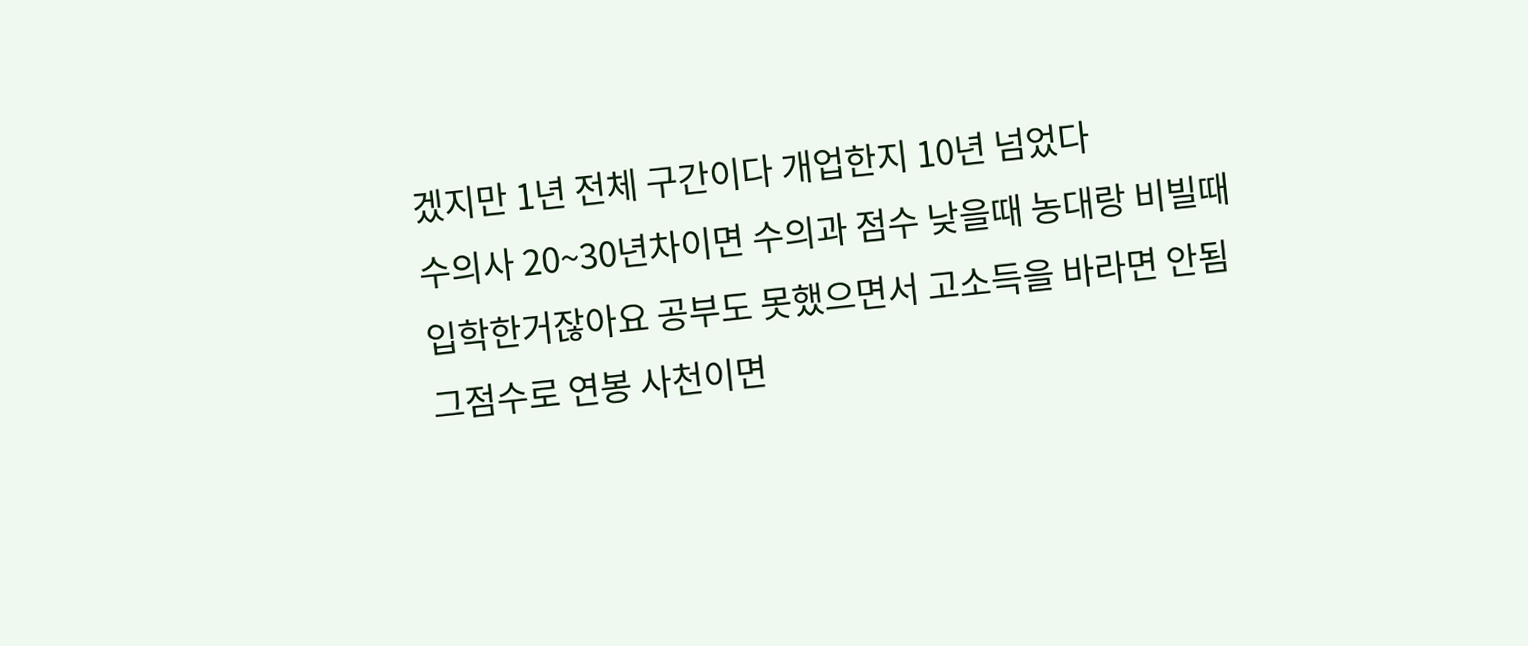겠지만 1년 전체 구간이다 개업한지 10년 넘었다
수의사 20~30년차이면 수의과 점수 낮을때 농대랑 비빌때 입학한거잖아요 공부도 못했으면서 고소득을 바라면 안됨 그점수로 연봉 사천이면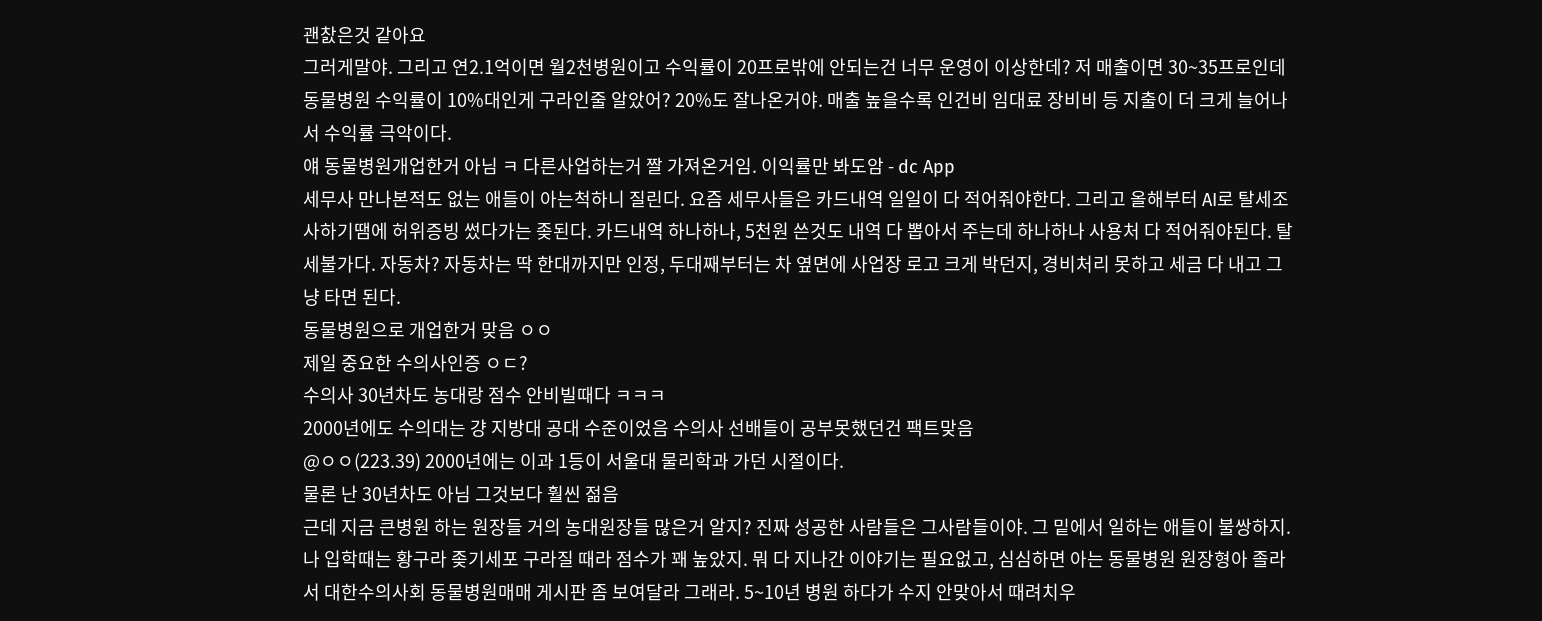괜찴은것 같아요
그러게말야. 그리고 연2.1억이면 월2천병원이고 수익률이 20프로밖에 안되는건 너무 운영이 이상한데? 저 매출이면 30~35프로인데
동물병원 수익률이 10%대인게 구라인줄 알았어? 20%도 잘나온거야. 매출 높을수록 인건비 임대료 장비비 등 지출이 더 크게 늘어나서 수익률 극악이다.
얘 동물병원개업한거 아님 ㅋ 다른사업하는거 짤 가져온거임. 이익률만 봐도암 - dc App
세무사 만나본적도 없는 애들이 아는척하니 질린다. 요즘 세무사들은 카드내역 일일이 다 적어줘야한다. 그리고 올해부터 AI로 탈세조사하기땜에 허위증빙 썼다가는 좆된다. 카드내역 하나하나, 5천원 쓴것도 내역 다 뽑아서 주는데 하나하나 사용처 다 적어줘야된다. 탈세불가다. 자동차? 자동차는 딱 한대까지만 인정, 두대째부터는 차 옆면에 사업장 로고 크게 박던지, 경비처리 못하고 세금 다 내고 그냥 타면 된다.
동물병원으로 개업한거 맞음 ㅇㅇ
제일 중요한 수의사인증 ㅇㄷ?
수의사 30년차도 농대랑 점수 안비빌때다 ㅋㅋㅋ
2000년에도 수의대는 걍 지방대 공대 수준이었음 수의사 선배들이 공부못했던건 팩트맞음
@ㅇㅇ(223.39) 2000년에는 이과 1등이 서울대 물리학과 가던 시절이다.
물론 난 30년차도 아님 그것보다 훨씬 젊음
근데 지금 큰병원 하는 원장들 거의 농대원장들 많은거 알지? 진짜 성공한 사람들은 그사람들이야. 그 밑에서 일하는 애들이 불쌍하지.
나 입학때는 황구라 좆기세포 구라질 때라 점수가 꽤 높았지. 뭐 다 지나간 이야기는 필요없고, 심심하면 아는 동물병원 원장형아 졸라서 대한수의사회 동물병원매매 게시판 좀 보여달라 그래라. 5~10년 병원 하다가 수지 안맞아서 때려치우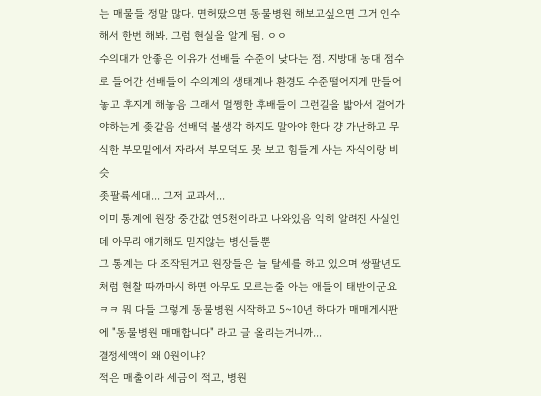는 매물들 정말 많다. 면허땄으면 동물병원 해보고싶으면 그거 인수해서 한번 해봐. 그럼 현실을 알게 됨. ㅇㅇ
수의대가 안좋은 이유가 선배들 수준이 낮다는 점. 지방대 농대 점수로 들어간 선배들이 수의계의 생태계나 환경도 수준떨어지게 만들어놓고 후지게 해놓음 그래서 멀쩡한 후배들이 그런길을 밟아서 걸어가야하는게 좆같음 선배덕 볼생각 하지도 말아야 한다 걍 가난하고 무식한 부모밑에서 자라서 부모덕도 못 보고 힘들게 사는 자식이랑 비슷
좃팔륙세대... 그저 교과서...
이미 통계에 원장 중간값 연5천이라고 나와있음 익히 알려진 사실인데 아무리 얘기해도 믿지않는 병신들뿐
그 통계는 다 조작된거고 원장들은 늘 탈세를 하고 있으며 쌍팔년도처럼 현찰 따까마시 하면 아무도 모르는줄 아는 애들이 태반이군요 ㅋㅋ 뭐 다들 그렇게 동물병원 시작하고 5~10년 하다가 매매게시판에 "동물병원 매매합니다" 라고 글 올리는거니까...
결정세액이 왜 0원이냐?
적은 매출이라 세금이 적고, 병원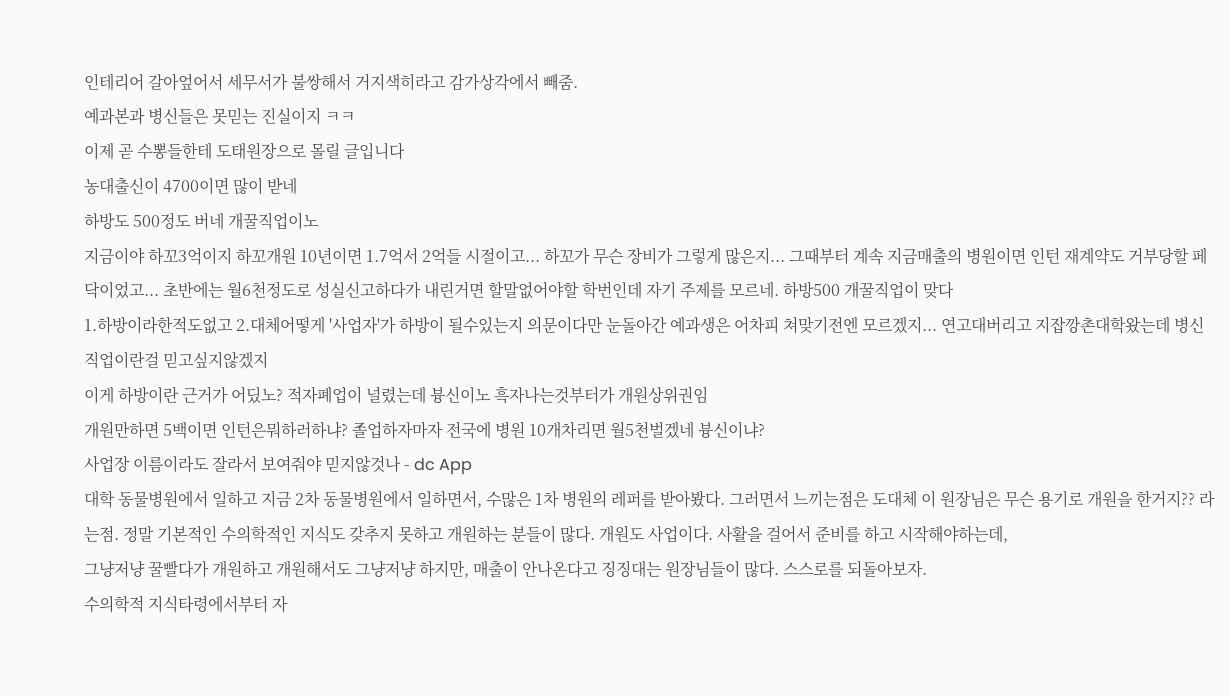인테리어 갈아엎어서 세무서가 불쌍해서 거지색히라고 감가상각에서 빼줌.
예과본과 병신들은 못믿는 진실이지 ㅋㅋ
이제 곧 수뽕들한테 도태원장으로 몰릴 글입니다
농대출신이 4700이면 많이 받네
하방도 500정도 버네 개꿀직업이노
지금이야 하꼬3억이지 하꼬개원 10년이면 1.7억서 2억들 시절이고... 하꼬가 무슨 장비가 그렇게 많은지... 그때부터 계속 지금매출의 병원이면 인턴 재계약도 거부당할 페닥이었고... 초반에는 월6천정도로 성실신고하다가 내린거면 할말없어야할 학번인데 자기 주제를 모르네. 하방500 개꿀직업이 맞다
1.하방이라한적도없고 2.대체어떻게 '사업자'가 하방이 될수있는지 의문이다만 눈돌아간 예과생은 어차피 쳐맞기전엔 모르겠지... 연고대버리고 지잡깡촌대학왔는데 병신직업이란걸 믿고싶지않겠지
이게 하방이란 근거가 어딨노? 적자폐업이 널렸는데 븅신이노 흑자나는것부터가 개원상위권임
개원만하면 5백이면 인턴은뭐하러하냐? 졸업하자마자 전국에 병원 10개차리면 월5천벌겠네 븅신이냐?
사업장 이름이라도 잘라서 보여줘야 믿지않것나 - dc App
대학 동물병원에서 일하고 지금 2차 동물병원에서 일하면서, 수많은 1차 병원의 레퍼를 받아봤다. 그러면서 느끼는점은 도대체 이 원장님은 무슨 용기로 개원을 한거지?? 라는점. 정말 기본적인 수의학적인 지식도 갖추지 못하고 개원하는 분들이 많다. 개원도 사업이다. 사활을 걸어서 준비를 하고 시작해야하는데,
그냥저냥 꿀빨다가 개원하고 개원해서도 그냥저냥 하지만, 매출이 안나온다고 징징대는 원장님들이 많다. 스스로를 되돌아보자.
수의학적 지식타령에서부터 자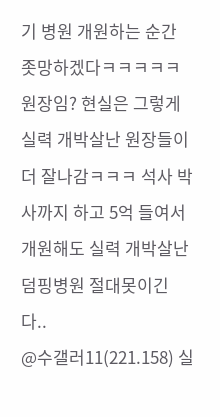기 병원 개원하는 순간 좃망하겠다ㅋㅋㅋㅋㅋ
원장임? 현실은 그렇게 실력 개박살난 원장들이 더 잘나감ㅋㅋㅋ 석사 박사까지 하고 5억 들여서 개원해도 실력 개박살난 덤핑병원 절대못이긴다..
@수갤러11(221.158) 실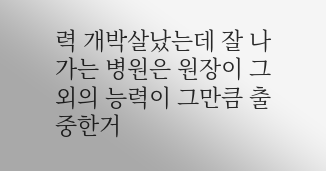력 개박살났는데 잘 나가는 병원은 원장이 그 외의 능력이 그만큼 출중한거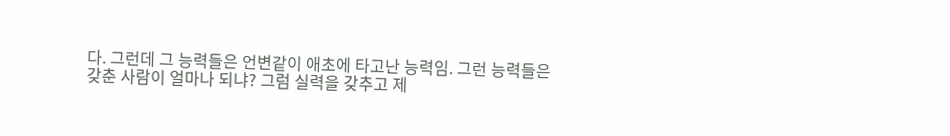다. 그런데 그 능력들은 언변같이 애초에 타고난 능력임. 그런 능력들은 갖춘 사람이 얼마나 되냐? 그럼 실력을 갖추고 제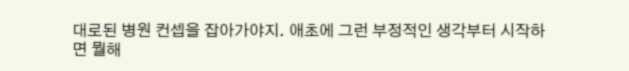대로된 병원 컨셉을 잡아가야지. 애초에 그런 부정적인 생각부터 시작하면 뭘해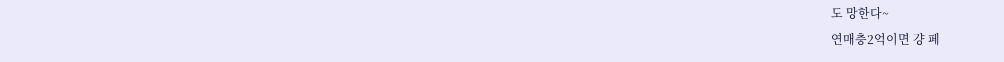도 망한다~
연매충2억이면 걍 페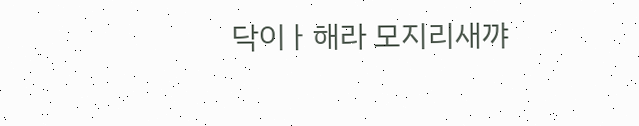닥이ㅏ해라 모지리새꺄